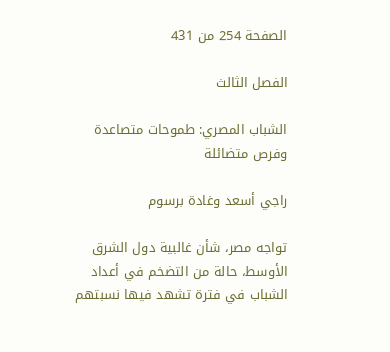الصفحة 254 من 431

الفصل الثالث

الشباب المصري: طموحات متصاعدة وفرص متضائلة

راجي أسعد وغادة برسوم

تواجه مصر، شأن غالبية دول الشرق الأوسط، حالة من التضخم في أعداد الشباب في فترة تشهد فيها نسبتهم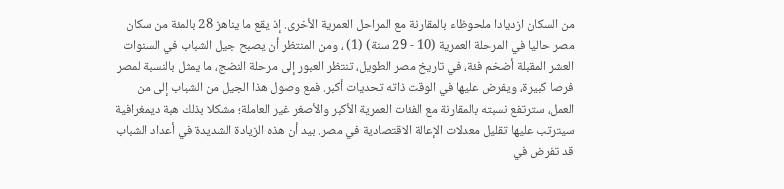من السكان ازديادا ملحوظاء بالمقارنة مع المراحل العمرية الأخرى. إذ يقع ما يناهز 28 بالمئة من سكان مصر حاليا في المرحلة العمرية (10 - 29 سنة) (1) ، ومن المنتظر أن يصبح جيل الشباب في السنوات العشر المقبلة أضخم فئة، في تاريخ مصر الطويل، تنتظر العبور إلى مرحلة النضج، ما يمثل بالنسبة لمصر فرصا كبيرة، ويفرض عليها في الوقت ذاته تحديات أكبر. فمع وصول هذا الجيل من الشباب إلى من العمل، سترتفع نسبته بالمقارنة مع الفئات العمرية الأكبر والأصغر غير العاملة؛ مشكلا بذلك هبة ديمغرافية سيترتب عليها تقليل معدلات الإعالة الاقتصادية في مصر. بيد أن هذه الزيادة الشديدة في أعداد الشباب قد تفرض في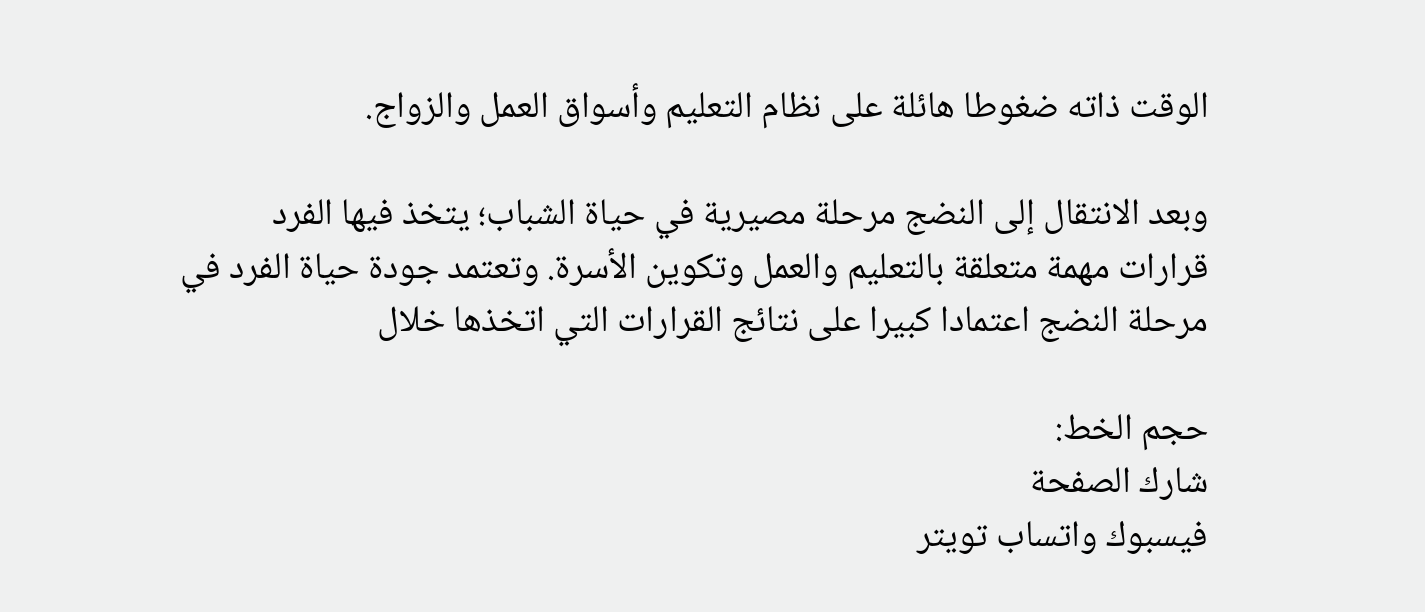الوقت ذاته ضغوطا هائلة على نظام التعليم وأسواق العمل والزواج.

وبعد الانتقال إلى النضج مرحلة مصيرية في حياة الشباب؛ يتخذ فيها الفرد قرارات مهمة متعلقة بالتعليم والعمل وتكوين الأسرة. وتعتمد جودة حياة الفرد في مرحلة النضج اعتمادا كبيرا على نتائج القرارات التي اتخذها خلال

حجم الخط:
شارك الصفحة
فيسبوك واتساب تويتر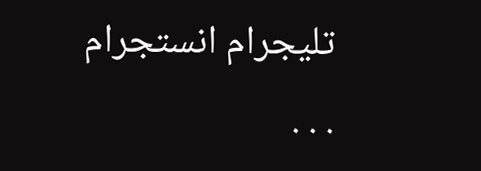تليجرام انستجرام
. . .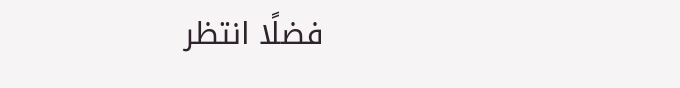فضلًا انتظر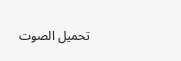تحميل الصوت